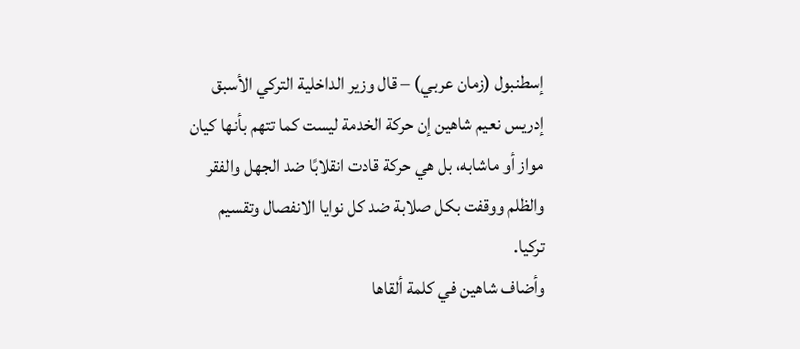إسطنبول (زمان عربي) – قال وزير الداخلية التركي الأسبق إدريس نعيم شاهين إن حركة الخدمة ليست كما تتهم بأنها كيان مواز أو ماشابه، بل هي حركة قادت انقلابًا ضد الجهل والفقر والظلم ووقفت بكل صلابة ضد كل نوايا الانفصال وتقسيم تركيا.
وأضاف شاهين في كلمة ألقاها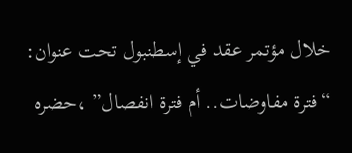خلال مؤتمر عقد في إسطنبول تحت عنوان: “فترة مفاوضات.. أم فترة انفصال” ،حضره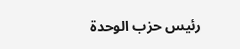رئيس حزب الوحدة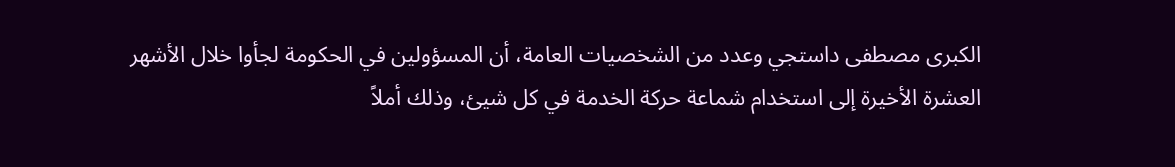الكبرى مصطفى داستجي وعدد من الشخصيات العامة، أن المسؤولين في الحكومة لجأوا خلال الأشهر العشرة الأخيرة إلى استخدام شماعة حركة الخدمة في كل شيئ، وذلك أملاً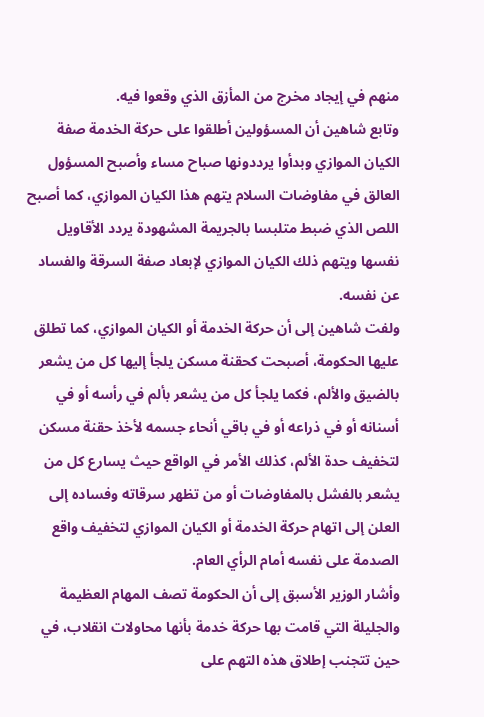منهم في إيجاد مخرج من المأزق الذي وقعوا فيه.
وتابع شاهين أن المسؤولين أطلقوا على حركة الخدمة صفة الكيان الموازي وبدأوا يرددونها صباح مساء وأصبح المسؤول العالق في مفاوضات السلام يتهم هذا الكيان الموازي، كما أصبح اللص الذي ضبط متلبسا بالجريمة المشهودة يردد الأقاويل نفسها ويتهم ذلك الكيان الموازي لإبعاد صفة السرقة والفساد عن نفسه.
ولفت شاهين إلى أن حركة الخدمة أو الكيان الموازي، كما تطلق عليها الحكومة، أصبحت كحقنة مسكن يلجأ إليها كل من يشعر بالضيق والألم، فكما يلجأ كل من يشعر بألم في رأسه أو في أسنانه أو في ذراعه أو في باقي أنحاء جسمه لأخذ حقنة مسكن لتخفيف حدة الألم، كذلك الأمر في الواقع حيث يسارع كل من يشعر بالفشل بالمفاوضات أو من تظهر سرقاته وفساده إلى العلن إلى اتهام حركة الخدمة أو الكيان الموازي لتخفيف واقع الصدمة على نفسه أمام الرأي العام.
وأشار الوزير الأسبق إلى أن الحكومة تصف المهام العظيمة والجليلة التي قامت بها حركة خدمة بأنها محاولات انقلاب، في حين تتجنب إطلاق هذه التهم على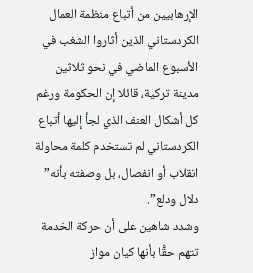الإرهابيين من أتباع منظمة العمال الكردستاني الذين أثاروا الشغب في الأسبوع الماضي في نحو ثلاثين مدينة تركية، قائلا إن الحكومة ورغم كل أشكال العنف الذي لجأ إليها أتباع الكردستاني لم تستخدم كلمة محاولة انقلاب أو انفصال، بل وصفته بأنه” دلال ودلع”.
وشدد شاهين على أن حركة الخدمة تتهم حقًّا بأنها كيان مواز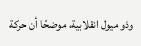وذو ميول انقلابية، موضحًا أن حركة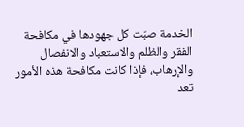الخدمة صبّت كل جهودها في مكافحة الفقر والظلم والاستعباد والانفصال والإرهاب، فإذا كانت مكافحة هذه الأمور تعد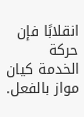انقلابًا فإن حركة الخدمة كيان مواز بالفعل.